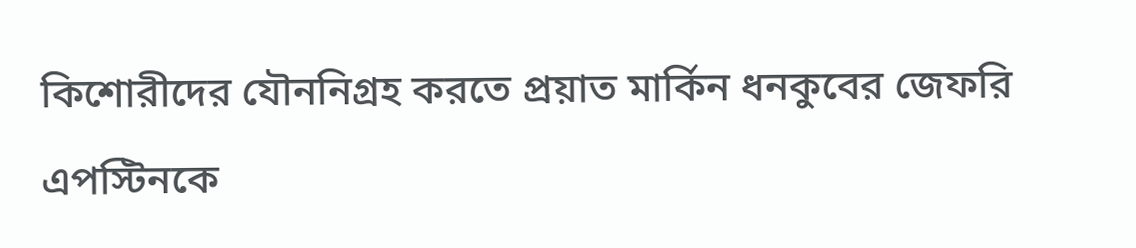কিশোরীদের যৌননিগ্রহ করতে প্রয়াত মার্কিন ধনকুবের জেফরি এপস্টিনকে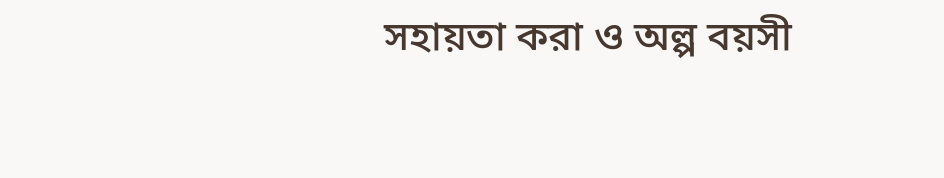সহায়তা করা ও অল্প বয়সী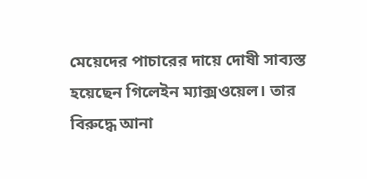মেয়েদের পাচারের দায়ে দোষী সাব্যস্ত হয়েছেন গিলেইন ম্যাক্সওয়েল। তার বিরুদ্ধে আনা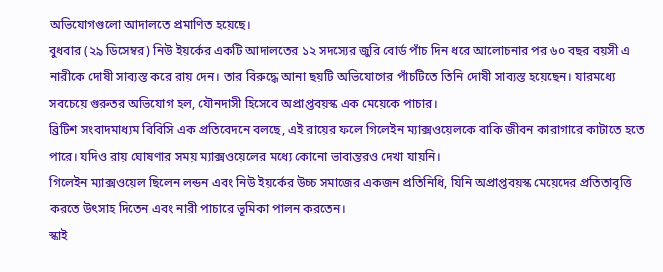অভিযোগগুলো আদালতে প্রমাণিত হয়েছে।
বুধবার (২৯ ডিসেম্বর) নিউ ইয়র্কের একটি আদালতের ১২ সদস্যের জুরি বোর্ড পাঁচ দিন ধরে আলোচনার পর ৬০ বছর বয়সী এ নারীকে দোষী সাব্যস্ত করে রায় দেন। তার বিরুদ্ধে আনা ছয়টি অভিযোগের পাঁচটিতে তিনি দোষী সাব্যস্ত হয়েছেন। যারমধ্যে সবচেয়ে গুরুতর অভিযোগ হল, যৌনদাসী হিসেবে অপ্রাপ্তবয়স্ক এক মেয়েকে পাচার।
ব্রিটিশ সংবাদমাধ্যম বিবিসি এক প্রতিবেদনে বলছে, এই রায়ের ফলে গিলেইন ম্যাক্সওয়েলকে বাকি জীবন কারাগারে কাটাতে হতে পারে। যদিও রায় ঘোষণার সময় ম্যাক্সওয়েলের মধ্যে কোনো ভাবান্তরও দেখা যায়নি।
গিলেইন ম্যাক্সওয়েল ছিলেন লন্ডন এবং নিউ ইয়র্কের উচ্চ সমাজের একজন প্রতিনিধি, যিনি অপ্রাপ্তবয়স্ক মেয়েদের প্রতিতাবৃত্তি করতে উৎসাহ দিতেন এবং নারী পাচারে ভূমিকা পালন করতেন।
স্কাই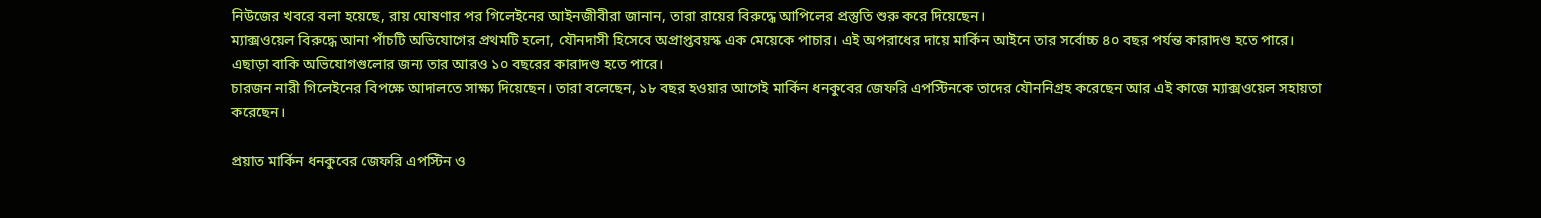নিউজের খবরে বলা হয়েছে, রায় ঘোষণার পর গিলেইনের আইনজীবীরা জানান, তারা রায়ের বিরুদ্ধে আপিলের প্রস্তুতি শুরু করে দিয়েছেন।
ম্যাক্সওয়েল বিরুদ্ধে আনা পাঁচটি অভিযোগের প্রথমটি হলো, যৌনদাসী হিসেবে অপ্রাপ্তবয়স্ক এক মেয়েকে পাচার। এই অপরাধের দায়ে মার্কিন আইনে তার সর্বোচ্চ ৪০ বছর পর্যন্ত কারাদণ্ড হতে পারে। এছাড়া বাকি অভিযোগগুলোর জন্য তার আরও ১০ বছরের কারাদণ্ড হতে পারে।
চারজন নারী গিলেইনের বিপক্ষে আদালতে সাক্ষ্য দিয়েছেন। তারা বলেছেন, ১৮ বছর হওয়ার আগেই মার্কিন ধনকুবের জেফরি এপস্টিনকে তাদের যৌননিগ্রহ করেছেন আর এই কাজে ম্যাক্সওয়েল সহায়তা করেছেন।

প্রয়াত মার্কিন ধনকুবের জেফরি এপস্টিন ও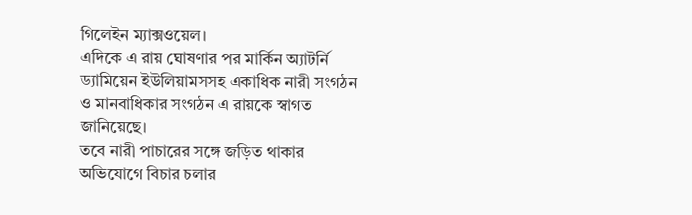গিলেইন ম্যাক্সওয়েল।
এদিকে এ রায় ঘোষণার পর মার্কিন অ্যাটর্নি ড্যামিয়েন ইউলিয়ামসসহ একাধিক নারী সংগঠন ও মানবাধিকার সংগঠন এ রায়কে স্বাগত জানিয়েছে।
তবে নারী পাচারের সঙ্গে জড়িত থাকার অভিযোগে বিচার চলার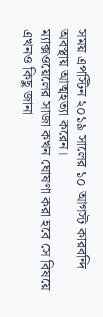সময় এপস্টিন ২০১৯ সালের ১০ আগস্ট কারবন্দি অবস্থায় আত্মহত্যা করেন।
ম্যাক্সওয়েলের সাজা কখন ঘোষণা করা হবে সে বিষয়ে এখনও কিছু জানা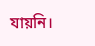যায়নি।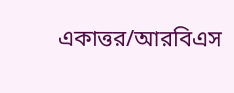একাত্তর/আরবিএস